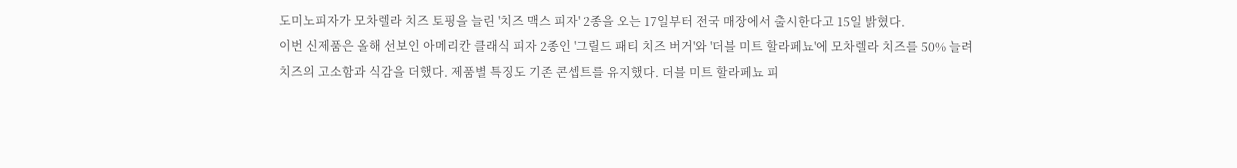도미노피자가 모차렐라 치즈 토핑을 늘린 '치즈 맥스 피자' 2종을 오는 17일부터 전국 매장에서 출시한다고 15일 밝혔다.
이번 신제품은 올해 선보인 아메리칸 클래식 피자 2종인 '그릴드 패티 치즈 버거'와 '더블 미트 할라페뇨'에 모차렐라 치즈를 50% 늘려 치즈의 고소함과 식감을 더했다. 제품별 특징도 기존 콘셉트를 유지했다. 더블 미트 할라페뇨 피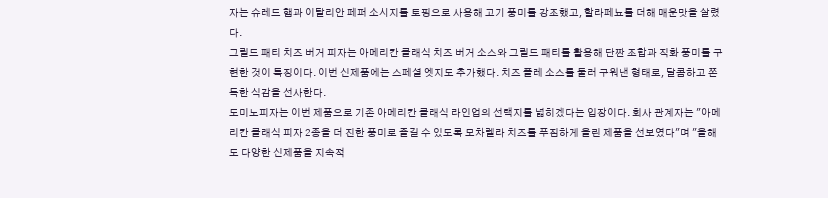자는 슈레드 햄과 이탈리안 페퍼 소시지를 토핑으로 사용해 고기 풍미를 강조했고, 할라페뇨를 더해 매운맛을 살렸다.
그릴드 패티 치즈 버거 피자는 아메리칸 클래식 치즈 버거 소스와 그릴드 패티를 활용해 단짠 조합과 직화 풍미를 구현한 것이 특징이다. 이번 신제품에는 스페셜 엣지도 추가했다. 치즈 폴레 소스를 둘러 구워낸 형태로, 달콤하고 쫀득한 식감을 선사한다.
도미노피자는 이번 제품으로 기존 아메리칸 클래식 라인업의 선택지를 넓히겠다는 입장이다. 회사 관계자는 "아메리칸 클래식 피자 2종을 더 진한 풍미로 즐길 수 있도록 모차렐라 치즈를 푸짐하게 올린 제품을 선보였다"며 "올해도 다양한 신제품을 지속적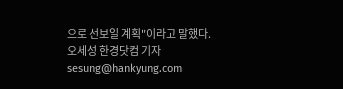으로 선보일 계획"이라고 말했다.
오세성 한경닷컴 기자 sesung@hankyung.com